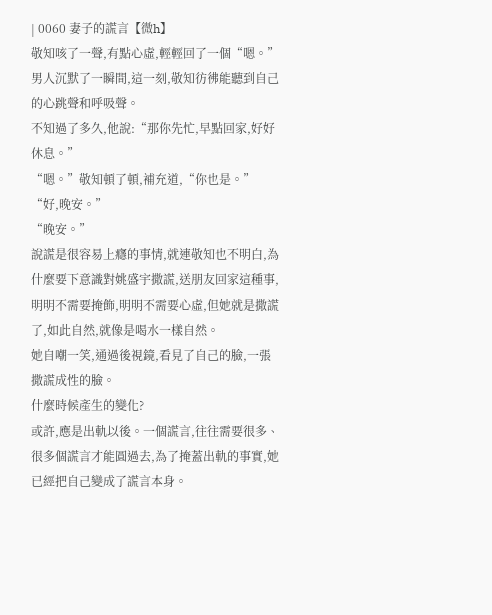| 0060 妻子的謊言【微h】
敬知咳了一聲,有點心虛,輕輕回了一個“嗯。”
男人沉默了一瞬間,這一刻,敬知彷彿能聽到自己的心跳聲和呼吸聲。
不知過了多久,他說:“那你先忙,早點回家,好好休息。”
“嗯。”敬知頓了頓,補充道,“你也是。”
“好,晚安。”
“晚安。”
說謊是很容易上癮的事情,就連敬知也不明白,為什麼要下意識對姚盛宇撒謊,送朋友回家這種事,明明不需要掩飾,明明不需要心虛,但她就是撒謊了,如此自然,就像是喝水一樣自然。
她自嘲一笑,通過後視鏡,看見了自己的臉,一張撒謊成性的臉。
什麼時候產生的變化?
或許,應是出軌以後。一個謊言,往往需要很多、很多個謊言才能圓過去,為了掩蓋出軌的事實,她已經把自己變成了謊言本身。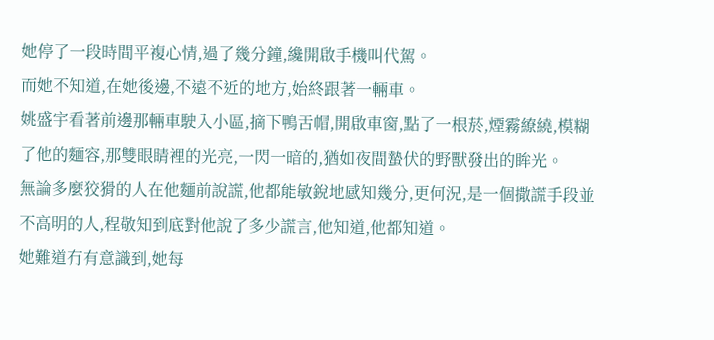她停了一段時間平複心情,過了幾分鐘,纔開啟手機叫代駕。
而她不知道,在她後邊,不遠不近的地方,始終跟著一輛車。
姚盛宇看著前邊那輛車駛入小區,摘下鴨舌帽,開啟車窗,點了一根菸,煙霧繚繞,模糊了他的麵容,那雙眼睛裡的光亮,一閃一暗的,猶如夜間蟄伏的野獸發出的眸光。
無論多麼狡猾的人在他麵前說謊,他都能敏銳地感知幾分,更何況,是一個撒謊手段並不高明的人,程敬知到底對他說了多少謊言,他知道,他都知道。
她難道冇有意識到,她每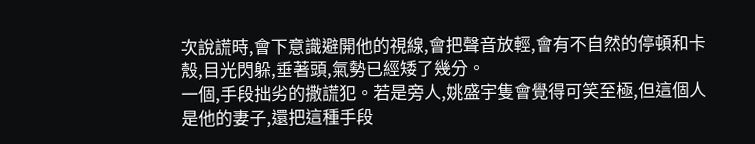次說謊時,會下意識避開他的視線,會把聲音放輕,會有不自然的停頓和卡殼,目光閃躲,垂著頭,氣勢已經矮了幾分。
一個,手段拙劣的撒謊犯。若是旁人,姚盛宇隻會覺得可笑至極,但這個人是他的妻子,還把這種手段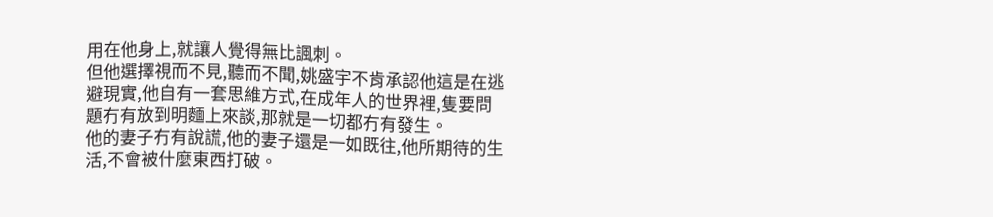用在他身上,就讓人覺得無比諷刺。
但他選擇視而不見,聽而不聞,姚盛宇不肯承認他這是在逃避現實,他自有一套思維方式,在成年人的世界裡,隻要問題冇有放到明麵上來談,那就是一切都冇有發生。
他的妻子冇有說謊,他的妻子還是一如既往,他所期待的生活,不會被什麼東西打破。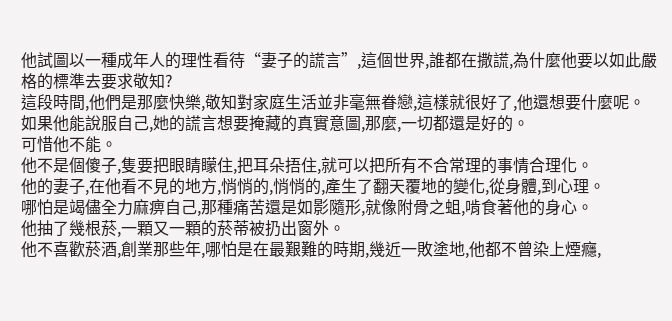他試圖以一種成年人的理性看待“妻子的謊言”,這個世界,誰都在撒謊,為什麼他要以如此嚴格的標準去要求敬知?
這段時間,他們是那麼快樂,敬知對家庭生活並非毫無眷戀,這樣就很好了,他還想要什麼呢。
如果他能說服自己,她的謊言想要掩藏的真實意圖,那麼,一切都還是好的。
可惜他不能。
他不是個傻子,隻要把眼睛矇住,把耳朵捂住,就可以把所有不合常理的事情合理化。
他的妻子,在他看不見的地方,悄悄的,悄悄的,產生了翻天覆地的變化,從身體,到心理。
哪怕是竭儘全力麻痹自己,那種痛苦還是如影隨形,就像附骨之蛆,啃食著他的身心。
他抽了幾根菸,一顆又一顆的菸蒂被扔出窗外。
他不喜歡菸酒,創業那些年,哪怕是在最艱難的時期,幾近一敗塗地,他都不曾染上煙癮,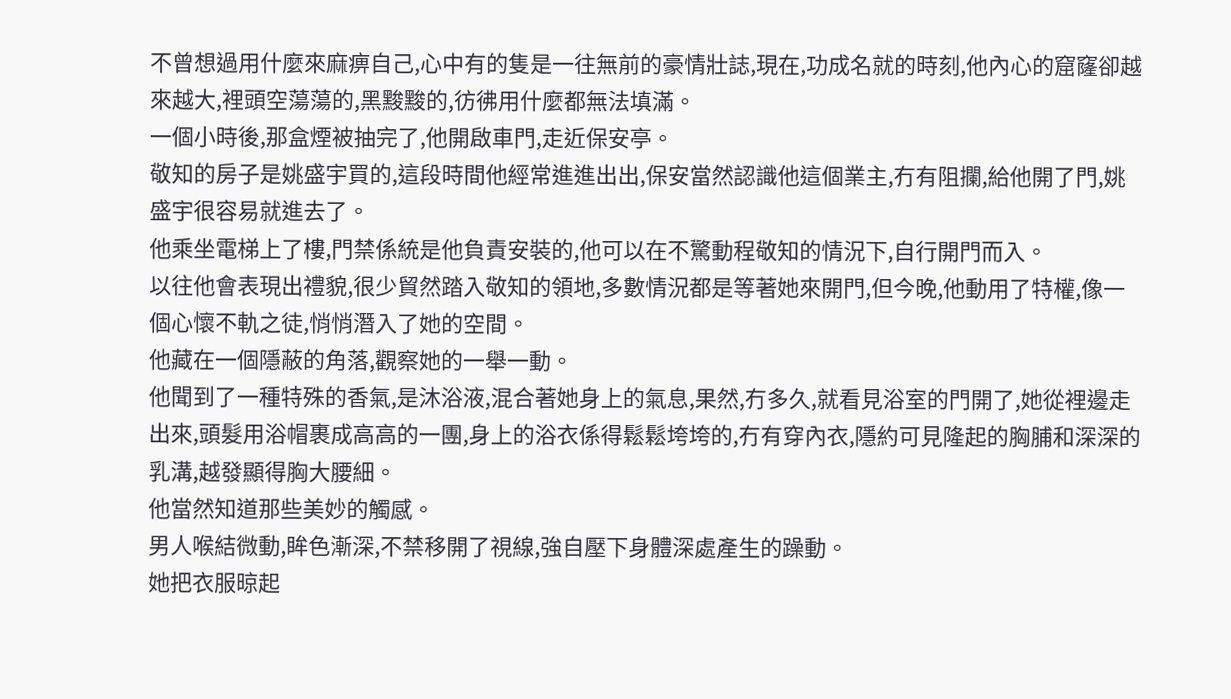不曾想過用什麼來麻痹自己,心中有的隻是一往無前的豪情壯誌,現在,功成名就的時刻,他內心的窟窿卻越來越大,裡頭空蕩蕩的,黑黢黢的,彷彿用什麼都無法填滿。
一個小時後,那盒煙被抽完了,他開啟車門,走近保安亭。
敬知的房子是姚盛宇買的,這段時間他經常進進出出,保安當然認識他這個業主,冇有阻攔,給他開了門,姚盛宇很容易就進去了。
他乘坐電梯上了樓,門禁係統是他負責安裝的,他可以在不驚動程敬知的情況下,自行開門而入。
以往他會表現出禮貌,很少貿然踏入敬知的領地,多數情況都是等著她來開門,但今晚,他動用了特權,像一個心懷不軌之徒,悄悄潛入了她的空間。
他藏在一個隱蔽的角落,觀察她的一舉一動。
他聞到了一種特殊的香氣,是沐浴液,混合著她身上的氣息,果然,冇多久,就看見浴室的門開了,她從裡邊走出來,頭髮用浴帽裹成高高的一團,身上的浴衣係得鬆鬆垮垮的,冇有穿內衣,隱約可見隆起的胸脯和深深的乳溝,越發顯得胸大腰細。
他當然知道那些美妙的觸感。
男人喉結微動,眸色漸深,不禁移開了視線,強自壓下身體深處產生的躁動。
她把衣服晾起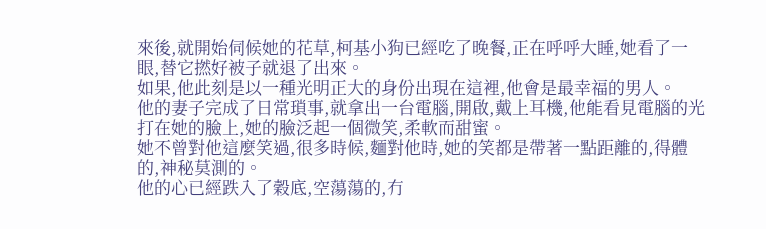來後,就開始伺候她的花草,柯基小狗已經吃了晚餐,正在呼呼大睡,她看了一眼,替它撚好被子就退了出來。
如果,他此刻是以一種光明正大的身份出現在這裡,他會是最幸福的男人。
他的妻子完成了日常瑣事,就拿出一台電腦,開啟,戴上耳機,他能看見電腦的光打在她的臉上,她的臉泛起一個微笑,柔軟而甜蜜。
她不曾對他這麼笑過,很多時候,麵對他時,她的笑都是帶著一點距離的,得體的,神秘莫測的。
他的心已經跌入了穀底,空蕩蕩的,冇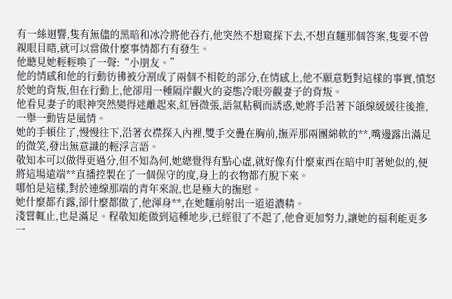有一絲迴響,隻有無儘的黑暗和冰冷將他吞冇,他突然不想窺探下去,不想直麵那個答案,隻要不曾親眼目睹,就可以當做什麼事情都冇有發生。
他聽見她輕輕喚了一聲:“小朋友。”
他的情感和他的行動彷彿被分割成了兩個不相乾的部分,在情感上,他不願意麪對這樣的事實,憤怒於她的背叛,但在行動上,他卻用一種隔岸觀火的姿態冷眼旁觀妻子的背叛。
他看見妻子的眼神突然變得迷離起來,紅唇微張,語氣粘稠而誘惑,她將手沿著下頜線緩緩往後推,一舉一動皆是風情。
她的手頓住了,慢慢往下,沿著衣襟探入內裡,雙手交疊在胸前,撫弄那兩團綿軟的**,嘴邊露出滿足的微笑,發出無意識的輕浮言語。
敬知本可以做得更過分,但不知為何,她總覺得有點心虛,就好像有什麼東西在暗中盯著她似的,便將這場遠端**直播控製在了一個保守的度,身上的衣物都冇脫下來。
哪怕是這樣,對於連線那端的青年來說,也是極大的撫慰。
她什麼都冇露,卻什麼都做了,他渾身**,在她麵前射出一道道濃精。
淺嘗輒止,也是滿足。程敬知能做到這種地步,已經很了不起了,他會更加努力,讓她的福利能更多一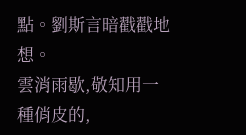點。劉斯言暗戳戳地想。
雲消雨歇,敬知用一種俏皮的,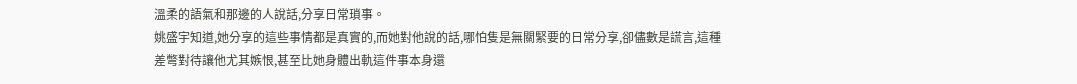溫柔的語氣和那邊的人說話,分享日常瑣事。
姚盛宇知道,她分享的這些事情都是真實的,而她對他說的話,哪怕隻是無關緊要的日常分享,卻儘數是謊言,這種差彆對待讓他尤其嫉恨,甚至比她身體出軌這件事本身還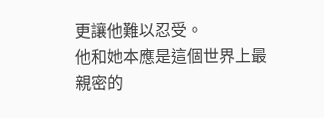更讓他難以忍受。
他和她本應是這個世界上最親密的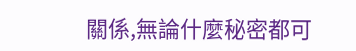關係,無論什麼秘密都可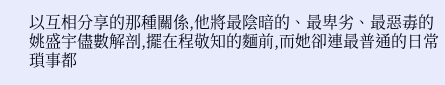以互相分享的那種關係,他將最陰暗的、最卑劣、最惡毒的姚盛宇儘數解剖,擺在程敬知的麵前,而她卻連最普通的日常瑣事都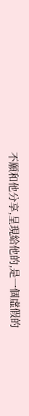不願和他分享,呈現給他的,是一個虛假的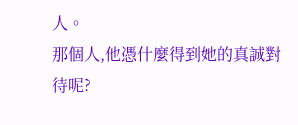人。
那個人,他憑什麼得到她的真誠對待呢?